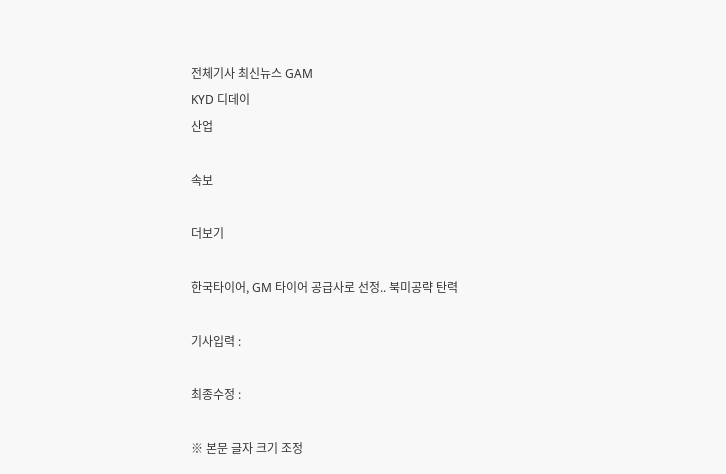전체기사 최신뉴스 GAM
KYD 디데이
산업

속보

더보기

한국타이어, GM 타이어 공급사로 선정.. 북미공략 탄력

기사입력 :

최종수정 :

※ 본문 글자 크기 조정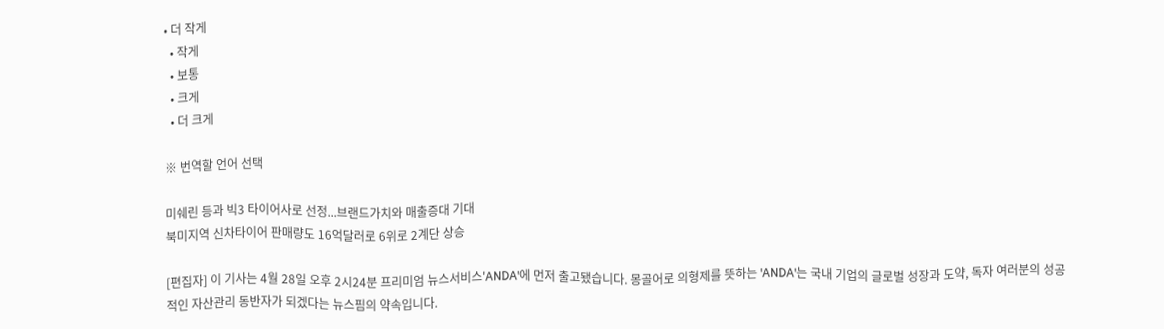• 더 작게
  • 작게
  • 보통
  • 크게
  • 더 크게

※ 번역할 언어 선택

미쉐린 등과 빅3 타이어사로 선정...브랜드가치와 매출증대 기대
북미지역 신차타이어 판매량도 16억달러로 6위로 2계단 상승

[편집자] 이 기사는 4월 28일 오후 2시24분 프리미엄 뉴스서비스'ANDA'에 먼저 출고됐습니다. 몽골어로 의형제를 뜻하는 'ANDA'는 국내 기업의 글로벌 성장과 도약, 독자 여러분의 성공적인 자산관리 동반자가 되겠다는 뉴스핌의 약속입니다.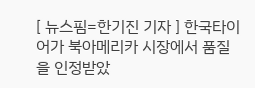[ 뉴스핌=한기진 기자 ] 한국타이어가 북아메리카 시장에서 품질을 인정받았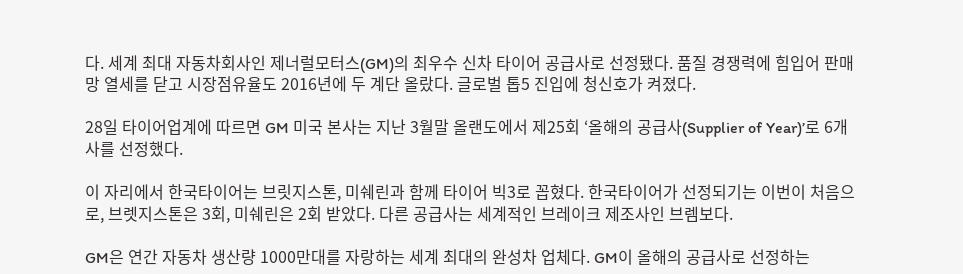다. 세계 최대 자동차회사인 제너럴모터스(GM)의 최우수 신차 타이어 공급사로 선정됐다. 품질 경쟁력에 힘입어 판매망 열세를 닫고 시장점유율도 2016년에 두 계단 올랐다. 글로벌 톱5 진입에 청신호가 켜졌다.

28일 타이어업계에 따르면 GM 미국 본사는 지난 3월말 올랜도에서 제25회 ‘올해의 공급사(Supplier of Year)’로 6개사를 선정했다.

이 자리에서 한국타이어는 브릿지스톤, 미쉐린과 함께 타이어 빅3로 꼽혔다. 한국타이어가 선정되기는 이번이 처음으로, 브렛지스톤은 3회, 미쉐린은 2회 받았다. 다른 공급사는 세계적인 브레이크 제조사인 브렘보다.

GM은 연간 자동차 생산량 1000만대를 자랑하는 세계 최대의 완성차 업체다. GM이 올해의 공급사로 선정하는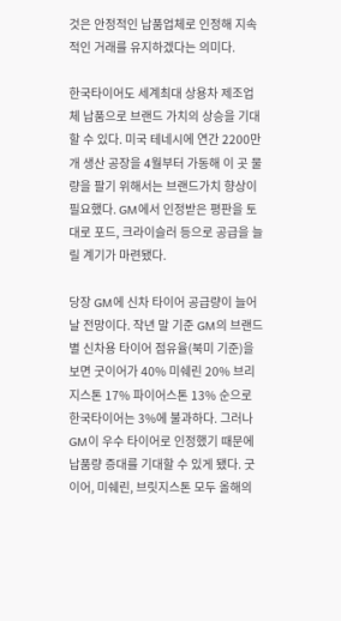것은 안정적인 납품업체로 인정해 지속적인 거래를 유지하겠다는 의미다.

한국타이어도 세계최대 상용차 제조업체 납품으로 브랜드 가치의 상승을 기대할 수 있다. 미국 테네시에 연간 2200만개 생산 공장을 4월부터 가동해 이 곳 물량을 팔기 위해서는 브랜드가치 향상이 필요했다. GM에서 인정받은 평판을 토대로 포드, 크라이슬러 등으로 공급을 늘릴 계기가 마련됐다.

당장 GM에 신차 타이어 공급량이 늘어날 전망이다. 작년 말 기준 GM의 브랜드 별 신차용 타이어 점유율(북미 기준)을 보면 굿이어가 40% 미쉐린 20% 브리지스톤 17% 파이어스톤 13% 순으로 한국타이어는 3%에 불과하다. 그러나 GM이 우수 타이어로 인정했기 때문에 납품량 증대를 기대할 수 있게 됐다. 굿이어, 미쉐린, 브릿지스톤 모두 올해의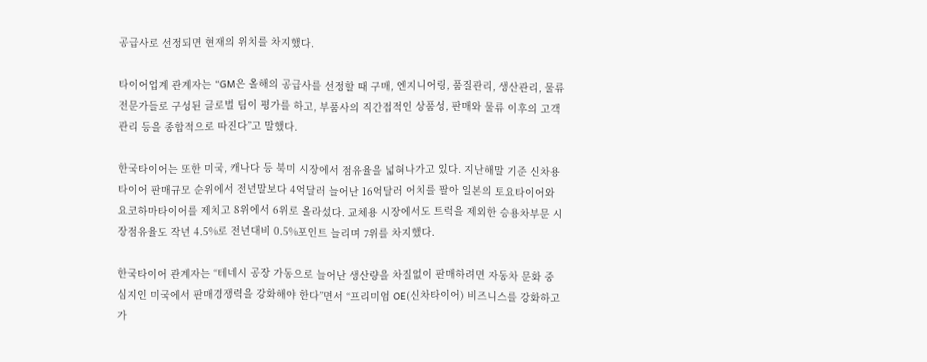공급사로 선정되면 현재의 위치를 차지했다.

타이어업계 관계자는 “GM은 올해의 공급사를 선정할 때 구매, 엔지니어링, 품질관리, 생산관리, 물류전문가들로 구성된 글로벌 팀이 평가를 하고, 부품사의 직간접적인 상품성, 판매와 물류 이후의 고객관리 등을 종합적으로 따진다”고 말했다.

한국타이어는 또한 미국, 캐나다 등 북미 시장에서 점유율을 넓혀나가고 있다. 지난해말 기준 신차용 타이어 판매규모 순위에서 전년말보다 4억달러 늘어난 16억달러 어치를 팔아 일본의 토요타이어와 요코하마타이어를 제치고 8위에서 6위로 올라섰다. 교체용 시장에서도 트럭을 제외한 승용차부문 시장점유율도 작년 4.5%로 전년대비 0.5%포인트 늘리며 7위를 차지했다.

한국타이어 관계자는 “테네시 공장 가동으로 늘어난 생산량을 차질없이 판매하려면 자동차 문화 중심지인 미국에서 판매경쟁력을 강화해야 한다”면서 “프리미엄 OE(신차타이어) 비즈니스를 강화하고 가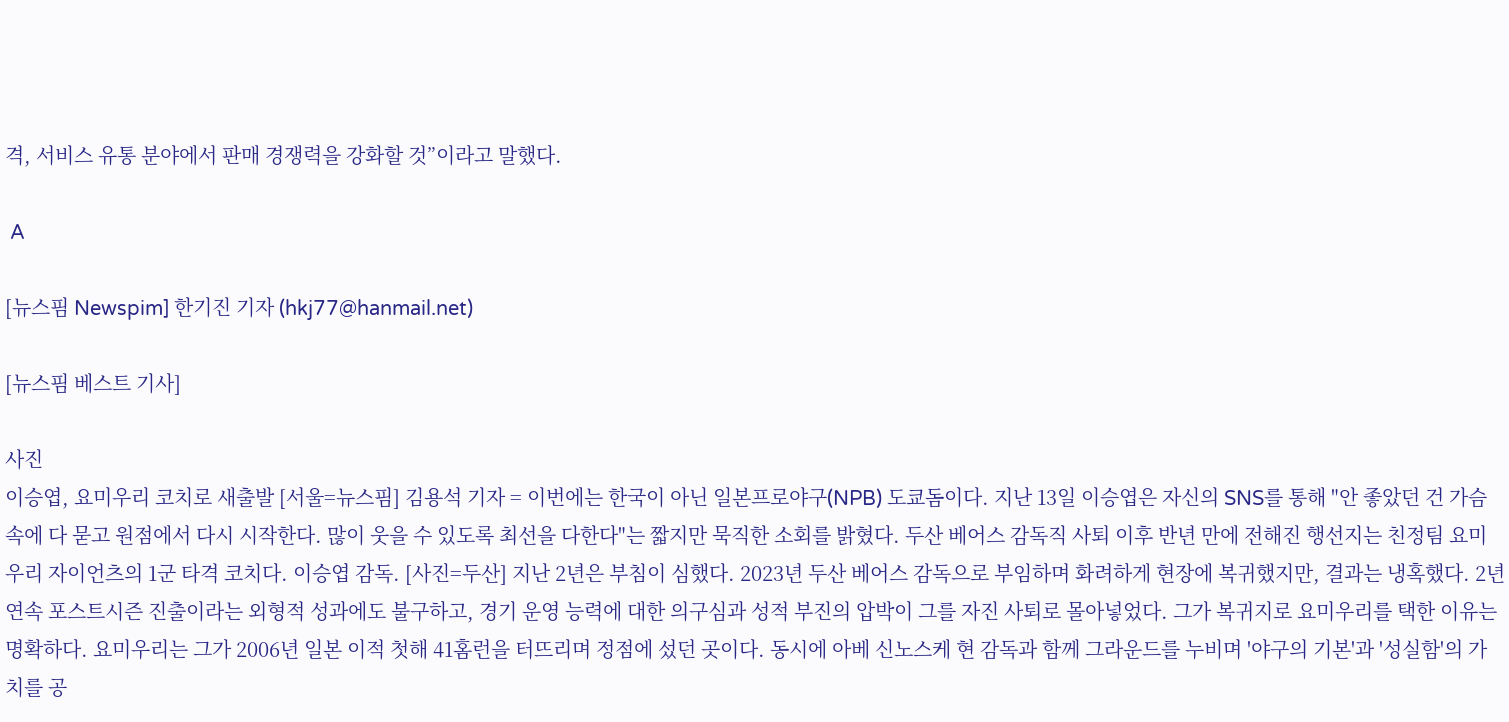격, 서비스 유통 분야에서 판매 경쟁력을 강화할 것”이라고 말했다.

 A

[뉴스핌 Newspim] 한기진 기자 (hkj77@hanmail.net)

[뉴스핌 베스트 기사]

사진
이승엽, 요미우리 코치로 새출발 [서울=뉴스핌] 김용석 기자 = 이번에는 한국이 아닌 일본프로야구(NPB) 도쿄돔이다. 지난 13일 이승엽은 자신의 SNS를 통해 "안 좋았던 건 가슴속에 다 묻고 원점에서 다시 시작한다. 많이 웃을 수 있도록 최선을 다한다"는 짧지만 묵직한 소회를 밝혔다. 두산 베어스 감독직 사퇴 이후 반년 만에 전해진 행선지는 친정팀 요미우리 자이언츠의 1군 타격 코치다. 이승엽 감독. [사진=두산] 지난 2년은 부침이 심했다. 2023년 두산 베어스 감독으로 부임하며 화려하게 현장에 복귀했지만, 결과는 냉혹했다. 2년 연속 포스트시즌 진출이라는 외형적 성과에도 불구하고, 경기 운영 능력에 대한 의구심과 성적 부진의 압박이 그를 자진 사퇴로 몰아넣었다. 그가 복귀지로 요미우리를 택한 이유는 명확하다. 요미우리는 그가 2006년 일본 이적 첫해 41홈런을 터뜨리며 정점에 섰던 곳이다. 동시에 아베 신노스케 현 감독과 함께 그라운드를 누비며 '야구의 기본'과 '성실함'의 가치를 공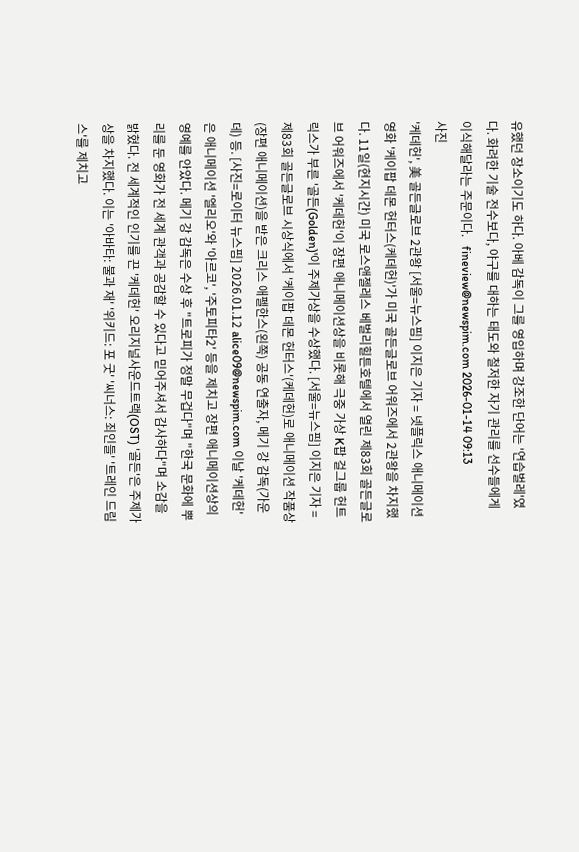유했던 장소이기도 하다. 아베 감독이 그를 영입하며 강조한 단어는 '연습벌레'였다. 화려한 기술 전수보다, 야구를 대하는 태도와 철저한 자기 관리를 선수들에게 이식해달라는 주문이다.   fineview@newspim.com 2026-01-14 09:13
사진
'케데헌', 美 골든글로브 2관왕 [서울=뉴스핌] 이지은 기자 = 넷플릭스 애니메이션 영화 '케이팝 데몬 헌터스(케데헌)'가 미국 골든글로브 어워즈에서 2관왕을 차지했다. 11일(현지시간) 미국 로스앤젤레스 베벌리힐튼호텔에서 열린 제83회 골든글로브 어워즈에서 '케데헌'이 장편 애니메이션상을 비롯해 극중 가상 K팝 걸그룹 헌트릭스가 부른 '골든(Golden)'이 주제가상을 수상했다. [서울=뉴스핌] 이지은 기자 = 제83회 골든글로브 시상식에서 '케이팝 데몬 헌터스'(케데헌)로 애니메이션 작품상(장편 애니메이션)을 받은 크리스 애펠한스(왼쪽) 공동 연출자, 메기 강 감독(가운데) 등. [사진=로이터 뉴스핌] 2026.01.12 alice09@newspim.com 이날 '케데헌'은 애니메이션 '엘리오'와 '아르코', '주토피타2' 등을 제치고 장편 애니메이션상의 영예를 안았다. 메기 강 감독은 수상 후 "트로피가 정말 무겁다"며 "한국 문화에 뿌리를 둔 영화가 전 세계 관객과 공감할 수 있다고 믿어주셔서 감사하다"며 소감을 밝혔다. 전 세계적인 인기를 끈 '케데헌' 오리지널사운드트랙(OST) '골든'은 주제가상을 차지했다. 이는 '아바타: 불과 재' '위키드: 포 굿' '씨너스: 죄인들' '트레인 드림스'를 제치고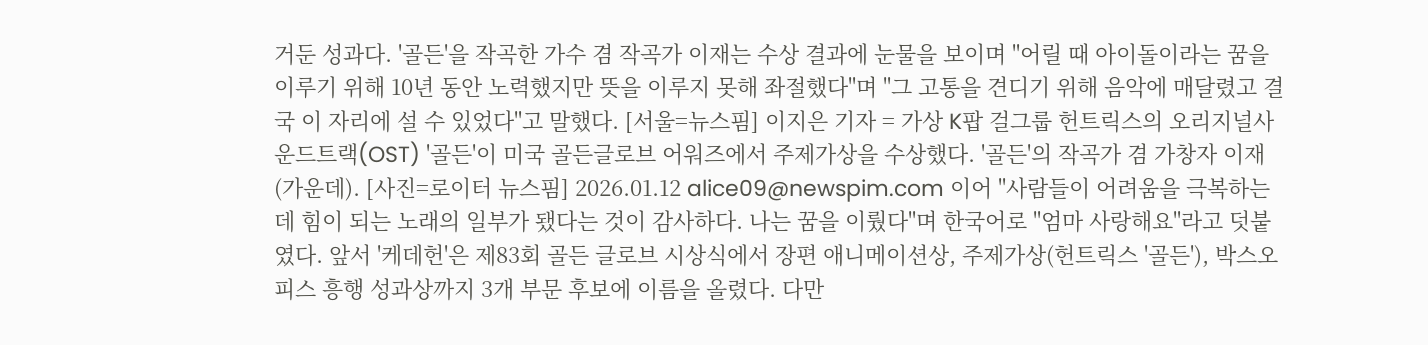거둔 성과다. '골든'을 작곡한 가수 겸 작곡가 이재는 수상 결과에 눈물을 보이며 "어릴 때 아이돌이라는 꿈을 이루기 위해 10년 동안 노력했지만 뜻을 이루지 못해 좌절했다"며 "그 고통을 견디기 위해 음악에 매달렸고 결국 이 자리에 설 수 있었다"고 말했다. [서울=뉴스핌] 이지은 기자 = 가상 K팝 걸그룹 헌트릭스의 오리지널사운드트랙(OST) '골든'이 미국 골든글로브 어워즈에서 주제가상을 수상했다. '골든'의 작곡가 겸 가창자 이재(가운데). [사진=로이터 뉴스핌] 2026.01.12 alice09@newspim.com 이어 "사람들이 어려움을 극복하는 데 힘이 되는 노래의 일부가 됐다는 것이 감사하다. 나는 꿈을 이뤘다"며 한국어로 "엄마 사랑해요"라고 덧붙였다. 앞서 '케데헌'은 제83회 골든 글로브 시상식에서 장편 애니메이션상, 주제가상(헌트릭스 '골든'), 박스오피스 흥행 성과상까지 3개 부문 후보에 이름을 올렸다. 다만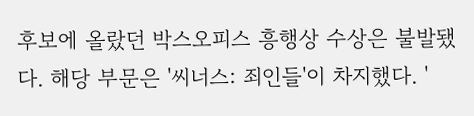후보에 올랐던 박스오피스 흥행상 수상은 불발됐다. 해당 부문은 '씨너스: 죄인들'이 차지했다. '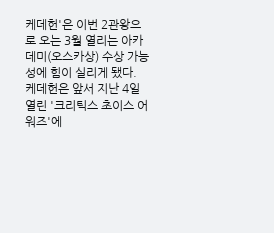케데헌'은 이번 2관왕으로 오는 3월 열리는 아카데미(오스카상) 수상 가능성에 힘이 실리게 됐다. 케데헌은 앞서 지난 4일 열린 '크리틱스 초이스 어워즈'에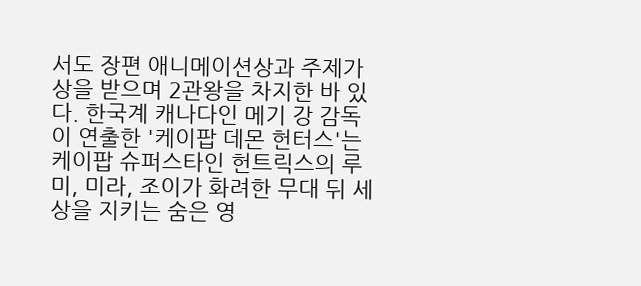서도 장편 애니메이션상과 주제가상을 받으며 2관왕을 차지한 바 있다. 한국계 캐나다인 메기 강 감독이 연출한 '케이팝 데몬 헌터스'는 케이팝 슈퍼스타인 헌트릭스의 루미, 미라, 조이가 화려한 무대 뒤 세상을 지키는 숨은 영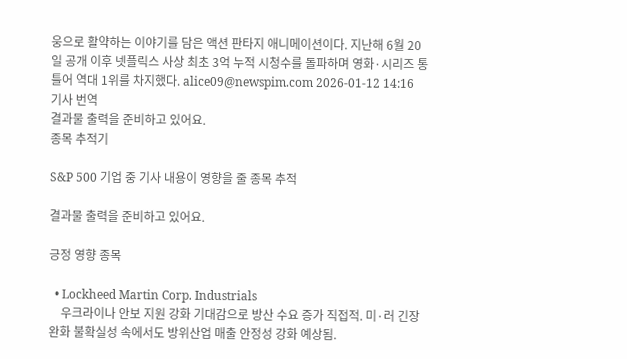웅으로 활약하는 이야기를 담은 액션 판타지 애니메이션이다. 지난해 6월 20일 공개 이후 넷플릭스 사상 최초 3억 누적 시청수를 돌파하며 영화·시리즈 통틀어 역대 1위를 차지했다. alice09@newspim.com 2026-01-12 14:16
기사 번역
결과물 출력을 준비하고 있어요.
종목 추적기

S&P 500 기업 중 기사 내용이 영향을 줄 종목 추적

결과물 출력을 준비하고 있어요.

긍정 영향 종목

  • Lockheed Martin Corp. Industrials
    우크라이나 안보 지원 강화 기대감으로 방산 수요 증가 직접적. 미·러 긴장 완화 불확실성 속에서도 방위산업 매출 안정성 강화 예상됨.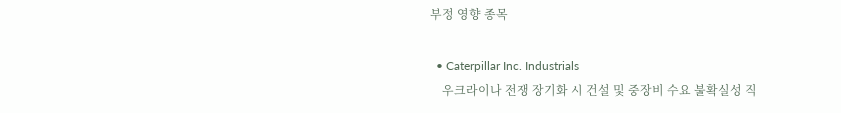부정 영향 종목

  • Caterpillar Inc. Industrials
    우크라이나 전쟁 장기화 시 건설 및 중장비 수요 불확실성 직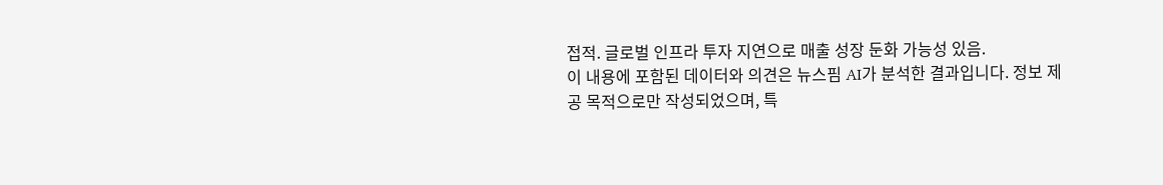접적. 글로벌 인프라 투자 지연으로 매출 성장 둔화 가능성 있음.
이 내용에 포함된 데이터와 의견은 뉴스핌 AI가 분석한 결과입니다. 정보 제공 목적으로만 작성되었으며, 특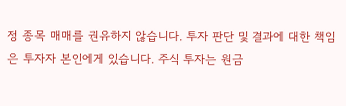정 종목 매매를 권유하지 않습니다. 투자 판단 및 결과에 대한 책임은 투자자 본인에게 있습니다. 주식 투자는 원금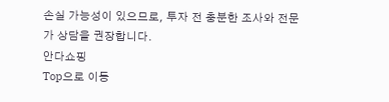손실 가능성이 있으므로, 투자 전 충분한 조사와 전문가 상담을 권장합니다.
안다쇼핑
Top으로 이동